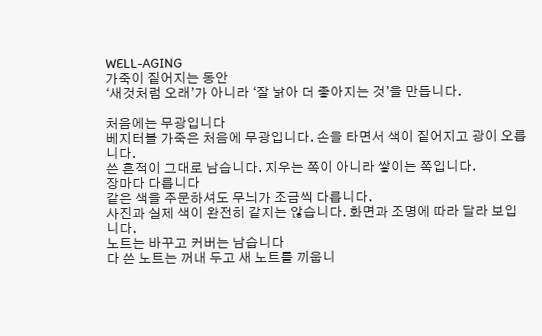WELL-AGING
가죽이 짙어지는 동안
‘새것처럼 오래’가 아니라 ‘잘 낡아 더 좋아지는 것’을 만듭니다.

처음에는 무광입니다
베지터블 가죽은 처음에 무광입니다. 손을 타면서 색이 짙어지고 광이 오릅니다.
쓴 흔적이 그대로 남습니다. 지우는 쪽이 아니라 쌓이는 쪽입니다.
장마다 다릅니다
같은 색을 주문하셔도 무늬가 조금씩 다릅니다.
사진과 실제 색이 완전히 같지는 않습니다. 화면과 조명에 따라 달라 보입니다.
노트는 바꾸고 커버는 남습니다
다 쓴 노트는 꺼내 두고 새 노트를 끼웁니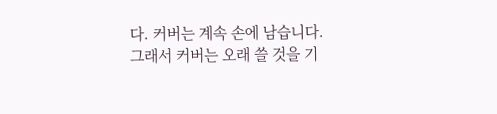다. 커버는 계속 손에 남습니다.
그래서 커버는 오래 쓸 것을 기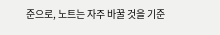준으로, 노트는 자주 바꿀 것을 기준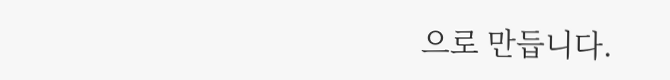으로 만듭니다.